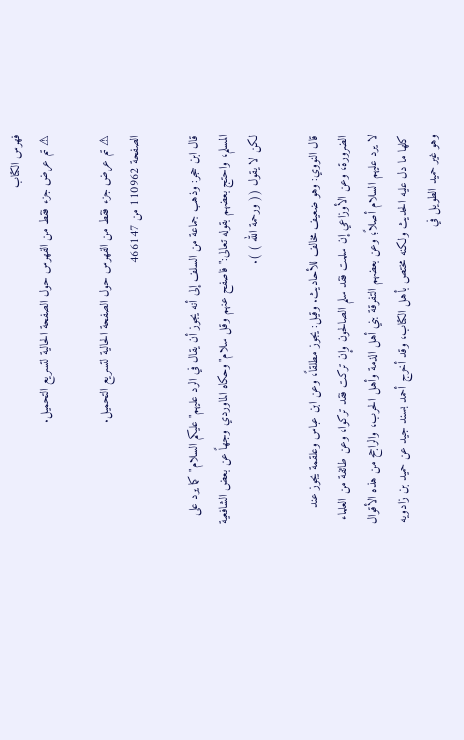فهرس الكتاب
⚠ تم عرض جزء فقط من الفهرس حول الصفحة الحالية لتسريع التحميل.

⚠ تم عرض جزء فقط من الفهرس حول الصفحة الحالية لتسريع التحميل.
الصفحة 110962 من 466147

قال ابن حجر: وذهب جماعة من السلف إلى أنه يجوز أن يقال في الرد عليهم"عليكم السلام"كما يرد على المسلم، واحتج بعضهم بقوله تعالى:"فاصفح عنهم وقل سلام"وحكاه الماوردي وجهاً عن بعض الشافعية لكن لا يقول (( ورحمة الله ) ).

قال النووي: وهو ضعيف مخالف للأحاديث. وقيل: يجوز مطلقاً، وعن ابن عباس وعلقمة يجوز عند الضرورة، وعن الأوزاعي إن سلمت فقد سلم الصالحون وإن تركت فقد تركوا، وعن طائفة من العلماء لا يرد عليهم السلام أصلاً؛ وعن بعضهم التفرقة بني أهل الذمة وأهل الحرب، والراجح من هذه الأقوال كلها ما دل عليه الحديث ولكنه مختص بأهل الكتاب، وقد أخرج أحمد بسند جيد عن حميد بن زادويه وهو غير حميد الطويل في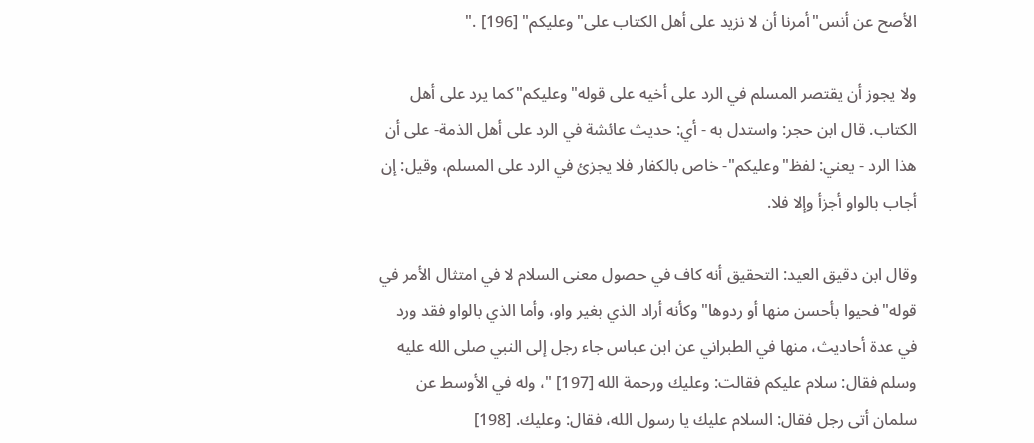الأصح عن أنس"أمرنا أن لا نزيد على أهل الكتاب على"وعليكم" [196] ."

ولا يجوز أن يقتصر المسلم في الرد على أخيه على قوله"وعليكم"كما يرد على أهل الكتاب. قال ابن حجر: واستدل به - أي: حديث عائشة في الرد على أهل الذمة- على أن هذا الرد - يعني: لفظ"وعليكم"- خاص بالكفار فلا يجزئ في الرد على المسلم، وقيل: إن أجاب بالواو أجزأ وإلا فلا.

وقال ابن دقيق العيد: التحقيق أنه كاف في حصول معنى السلام لا في امتثال الأمر في قوله"فحيوا بأحسن منها أو ردوها"وكأنه أراد الذي بغير واو، وأما الذي بالواو فقد ورد في عدة أحاديث، منها في الطبراني عن ابن عباس جاء رجل إلى النبي صلى الله عليه وسلم فقال: سلام عليكم فقالت: وعليك ورحمة الله [197] "، وله في الأوسط عن سلمان أتى رجل فقال: السلام عليك يا رسول الله، فقال: وعليك. [198]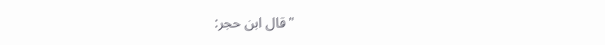"قال ابن حجر: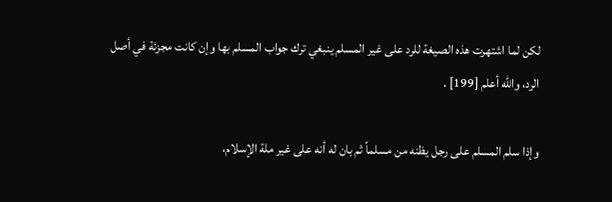لكن لما اشتهرت هذه الصيغة للرد على غير المسلم ينبغي ترك جواب المسلم بها وإن كانت مجزئة في أصل الرد، والله أعلم [199] .

وإذا سلم المسلم على رجل يظنه من مسلماً ثم بان له أنه على غير ملة الإسلام،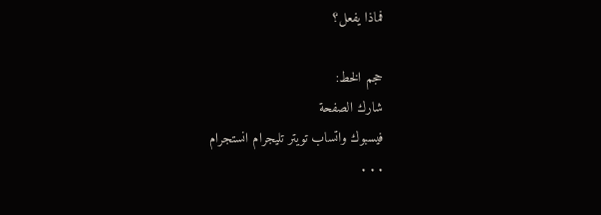فماذا يفعل؟

حجم الخط:
شارك الصفحة
فيسبوك واتساب تويتر تليجرام انستجرام
. . .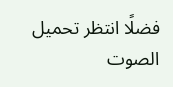فضلًا انتظر تحميل الصوت